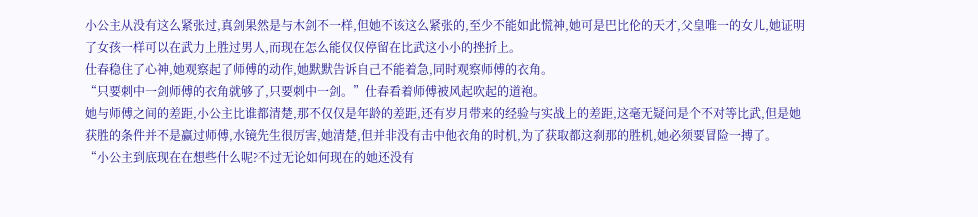小公主从没有这么紧张过,真剑果然是与木剑不一样,但她不该这么紧张的,至少不能如此慌神,她可是巴比伦的天才,父皇唯一的女儿,她证明了女孩一样可以在武力上胜过男人,而现在怎么能仅仅停留在比武这小小的挫折上。
仕春稳住了心神,她观察起了师傅的动作,她默默告诉自己不能着急,同时观察师傅的衣角。
“只要刺中一剑师傅的衣角就够了,只要刺中一剑。”仕春看着师傅被风起吹起的道袍。
她与师傅之间的差距,小公主比谁都清楚,那不仅仅是年龄的差距,还有岁月带来的经验与实战上的差距,这毫无疑问是个不对等比武,但是她获胜的条件并不是赢过师傅,水镜先生很厉害,她清楚,但并非没有击中他衣角的时机,为了获取都这刹那的胜机,她必须要冒险一搏了。
“小公主到底现在在想些什么呢?不过无论如何现在的她还没有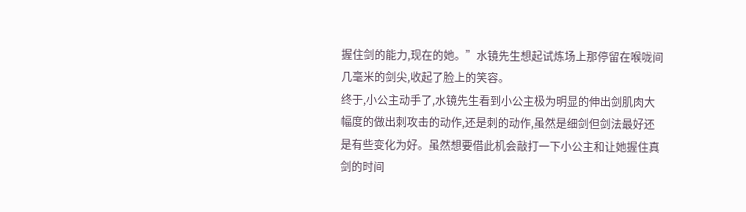握住剑的能力,现在的她。”水镜先生想起试炼场上那停留在喉咙间几毫米的剑尖,收起了脸上的笑容。
终于,小公主动手了,水镜先生看到小公主极为明显的伸出剑肌肉大幅度的做出刺攻击的动作,还是刺的动作,虽然是细剑但剑法最好还是有些变化为好。虽然想要借此机会敲打一下小公主和让她握住真剑的时间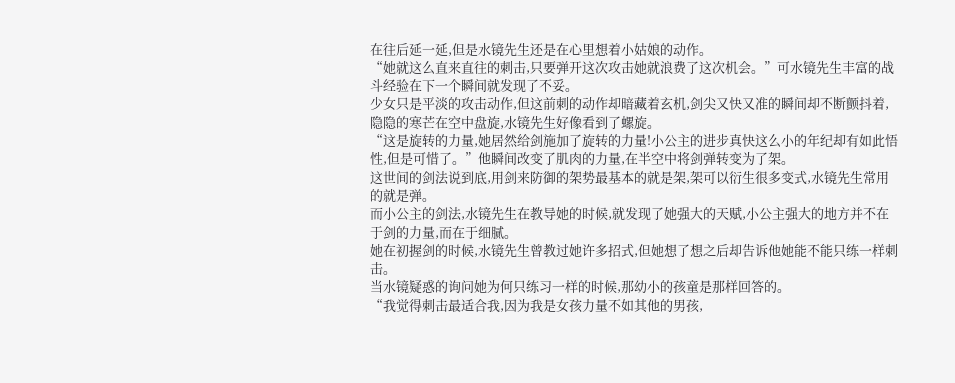在往后延一延,但是水镜先生还是在心里想着小姑娘的动作。
“她就这么直来直往的刺击,只要弹开这次攻击她就浪费了这次机会。”可水镜先生丰富的战斗经验在下一个瞬间就发现了不妥。
少女只是平淡的攻击动作,但这前刺的动作却暗藏着玄机,剑尖又快又准的瞬间却不断颤抖着,隐隐的寒芒在空中盘旋,水镜先生好像看到了螺旋。
“这是旋转的力量,她居然给剑施加了旋转的力量!小公主的进步真快这么小的年纪却有如此悟性,但是可惜了。”他瞬间改变了肌肉的力量,在半空中将剑弹转变为了架。
这世间的剑法说到底,用剑来防御的架势最基本的就是架,架可以衍生很多变式,水镜先生常用的就是弹。
而小公主的剑法,水镜先生在教导她的时候,就发现了她强大的天赋,小公主强大的地方并不在于剑的力量,而在于细腻。
她在初握剑的时候,水镜先生曾教过她许多招式,但她想了想之后却告诉他她能不能只练一样刺击。
当水镜疑惑的询问她为何只练习一样的时候,那幼小的孩童是那样回答的。
“我觉得刺击最适合我,因为我是女孩力量不如其他的男孩,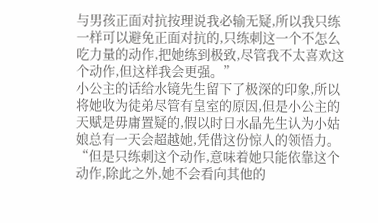与男孩正面对抗按理说我必输无疑,所以我只练一样可以避免正面对抗的,只练刺这一个不怎么吃力量的动作,把她练到极致,尽管我不太喜欢这个动作,但这样我会更强。”
小公主的话给水镜先生留下了极深的印象,所以将她收为徒弟尽管有皇室的原因,但是小公主的天赋是毋庸置疑的,假以时日水晶先生认为小姑娘总有一天会超越她,凭借这份惊人的领悟力。
“但是只练刺这个动作,意味着她只能依靠这个动作,除此之外,她不会看向其他的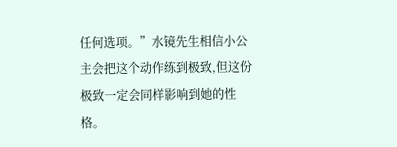任何选项。”水镜先生相信小公主会把这个动作练到极致,但这份极致一定会同样影响到她的性格。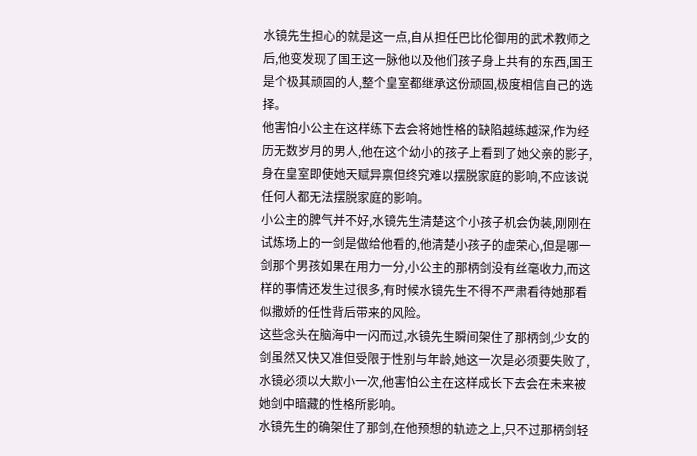水镜先生担心的就是这一点,自从担任巴比伦御用的武术教师之后,他变发现了国王这一脉他以及他们孩子身上共有的东西,国王是个极其顽固的人,整个皇室都继承这份顽固,极度相信自己的选择。
他害怕小公主在这样练下去会将她性格的缺陷越练越深,作为经历无数岁月的男人,他在这个幼小的孩子上看到了她父亲的影子,身在皇室即使她天赋异禀但终究难以摆脱家庭的影响,不应该说任何人都无法摆脱家庭的影响。
小公主的脾气并不好,水镜先生清楚这个小孩子机会伪装,刚刚在试炼场上的一剑是做给他看的,他清楚小孩子的虚荣心,但是哪一剑那个男孩如果在用力一分,小公主的那柄剑没有丝毫收力,而这样的事情还发生过很多,有时候水镜先生不得不严肃看待她那看似撒娇的任性背后带来的风险。
这些念头在脑海中一闪而过,水镜先生瞬间架住了那柄剑,少女的剑虽然又快又准但受限于性别与年龄,她这一次是必须要失败了,水镜必须以大欺小一次,他害怕公主在这样成长下去会在未来被她剑中暗藏的性格所影响。
水镜先生的确架住了那剑,在他预想的轨迹之上,只不过那柄剑轻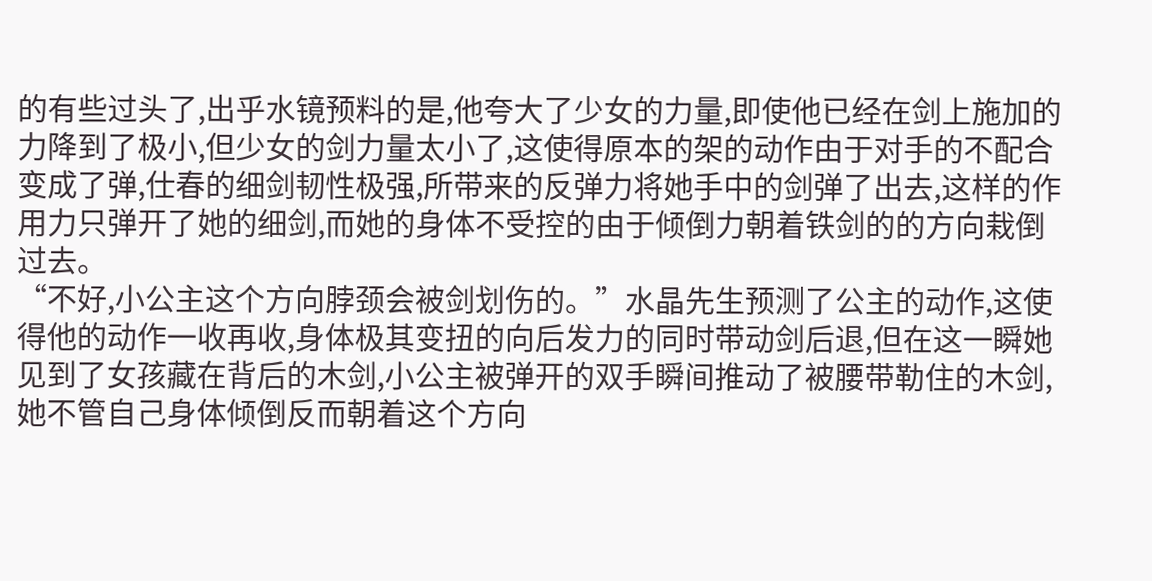的有些过头了,出乎水镜预料的是,他夸大了少女的力量,即使他已经在剑上施加的力降到了极小,但少女的剑力量太小了,这使得原本的架的动作由于对手的不配合变成了弹,仕春的细剑韧性极强,所带来的反弹力将她手中的剑弹了出去,这样的作用力只弹开了她的细剑,而她的身体不受控的由于倾倒力朝着铁剑的的方向栽倒过去。
“不好,小公主这个方向脖颈会被剑划伤的。”水晶先生预测了公主的动作,这使得他的动作一收再收,身体极其变扭的向后发力的同时带动剑后退,但在这一瞬她见到了女孩藏在背后的木剑,小公主被弹开的双手瞬间推动了被腰带勒住的木剑,她不管自己身体倾倒反而朝着这个方向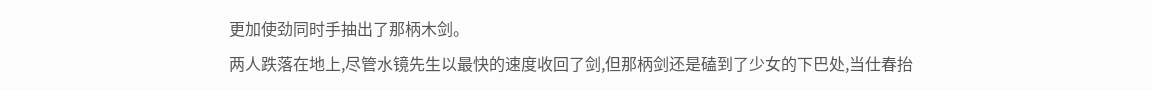更加使劲同时手抽出了那柄木剑。
两人跌落在地上,尽管水镜先生以最快的速度收回了剑,但那柄剑还是磕到了少女的下巴处,当仕春抬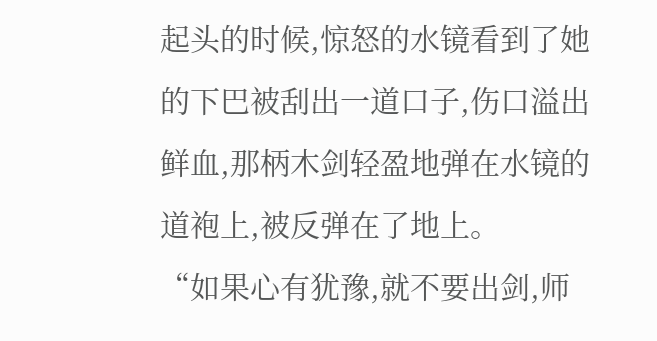起头的时候,惊怒的水镜看到了她的下巴被刮出一道口子,伤口溢出鲜血,那柄木剑轻盈地弹在水镜的道袍上,被反弹在了地上。
“如果心有犹豫,就不要出剑,师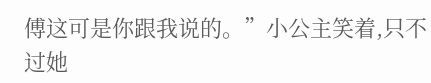傅这可是你跟我说的。”小公主笑着,只不过她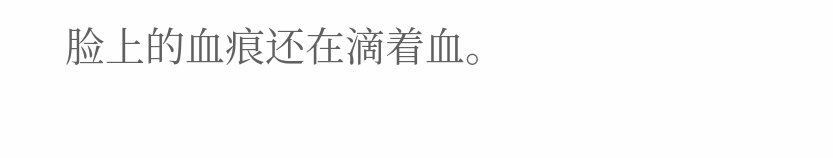脸上的血痕还在滴着血。